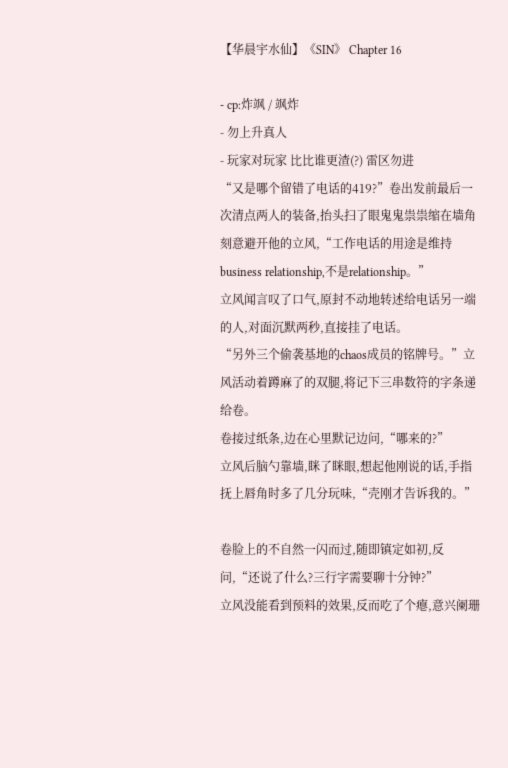【华晨宇水仙】《SIN》 Chapter 16

- cp:炸飒 / 飒炸
- 勿上升真人
- 玩家对玩家 比比谁更渣(?) 雷区勿进
“又是哪个留错了电话的419?”卷出发前最后一次清点两人的装备,抬头扫了眼鬼鬼祟祟缩在墙角刻意避开他的立风,“工作电话的用途是维持business relationship,不是relationship。”
立风闻言叹了口气,原封不动地转述给电话另一端的人,对面沉默两秒,直接挂了电话。
“另外三个偷袭基地的chaos成员的铭牌号。”立风活动着蹲麻了的双腿,将记下三串数符的字条递给卷。
卷接过纸条,边在心里默记边问,“哪来的?”
立风后脑勺靠墙,眯了眯眼,想起他刚说的话,手指抚上唇角时多了几分玩味,“壳刚才告诉我的。”

卷脸上的不自然一闪而过,随即镇定如初,反问,“还说了什么?三行字需要聊十分钟?”
立风没能看到预料的效果,反而吃了个瘪,意兴阑珊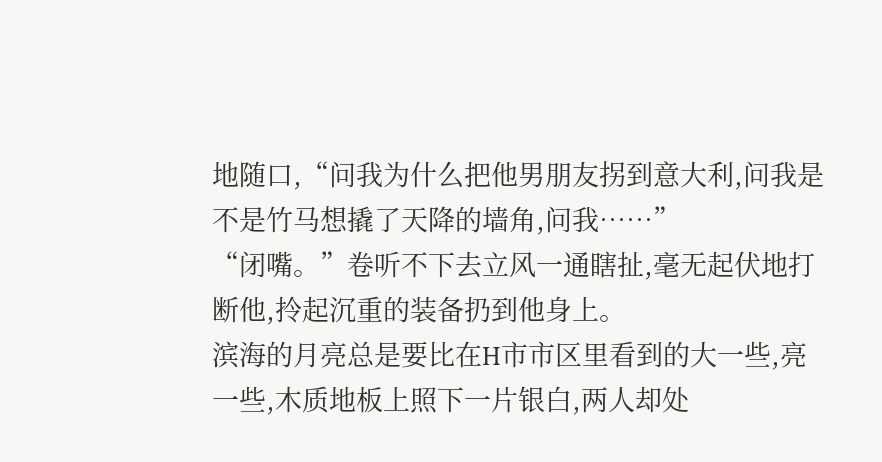地随口,“问我为什么把他男朋友拐到意大利,问我是不是竹马想撬了天降的墙角,问我……”
“闭嘴。”卷听不下去立风一通瞎扯,毫无起伏地打断他,拎起沉重的装备扔到他身上。
滨海的月亮总是要比在H市市区里看到的大一些,亮一些,木质地板上照下一片银白,两人却处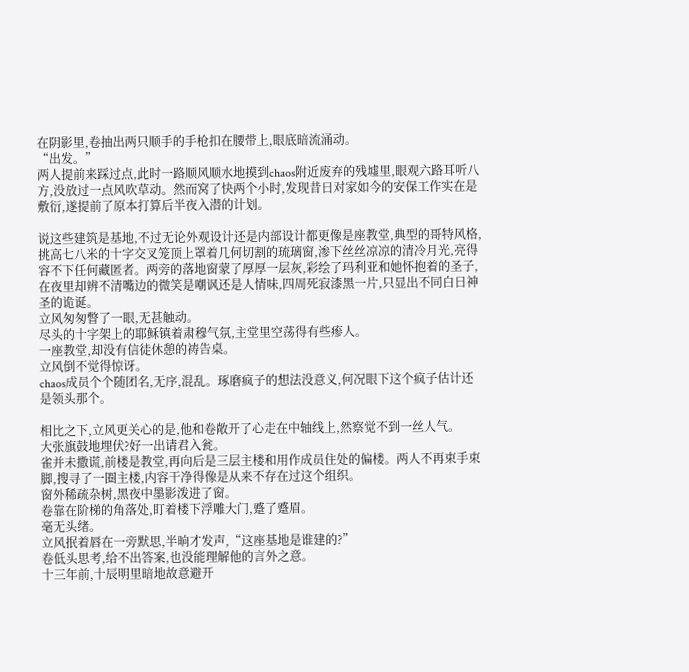在阴影里,卷抽出两只顺手的手枪扣在腰带上,眼底暗流涌动。
“出发。”
两人提前来踩过点,此时一路顺风顺水地摸到chaos附近废弃的残墟里,眼观六路耳听八方,没放过一点风吹草动。然而窝了快两个小时,发现昔日对家如今的安保工作实在是敷衍,遂提前了原本打算后半夜入潜的计划。

说这些建筑是基地,不过无论外观设计还是内部设计都更像是座教堂,典型的哥特风格,挑高七八米的十字交叉笼顶上罩着几何切割的琉璃窗,渗下丝丝凉凉的清冷月光,亮得容不下任何藏匿者。两旁的落地窗蒙了厚厚一层灰,彩绘了玛利亚和她怀抱着的圣子,在夜里却辨不清嘴边的微笑是嘲讽还是人情味,四周死寂漆黑一片,只显出不同白日神圣的诡诞。
立风匆匆瞥了一眼,无甚触动。
尽头的十字架上的耶稣镇着肃穆气氛,主堂里空荡得有些瘆人。
一座教堂,却没有信徒休憩的祷告桌。
立风倒不觉得惊讶。
chaos成员个个随团名,无序,混乱。琢磨疯子的想法没意义,何况眼下这个疯子估计还是领头那个。

相比之下,立风更关心的是,他和卷敞开了心走在中轴线上,然察觉不到一丝人气。
大张旗鼓地埋伏?好一出请君入瓮。
雀并未撒谎,前楼是教堂,再向后是三层主楼和用作成员住处的偏楼。两人不再束手束脚,搜寻了一圈主楼,内容干净得像是从来不存在过这个组织。
窗外稀疏杂树,黑夜中墨影泼进了窗。
卷靠在阶梯的角落处,盯着楼下浮雕大门,蹙了蹙眉。
毫无头绪。
立风抿着唇在一旁默思,半晌才发声,“这座基地是谁建的?”
卷低头思考,给不出答案,也没能理解他的言外之意。
十三年前,十辰明里暗地故意避开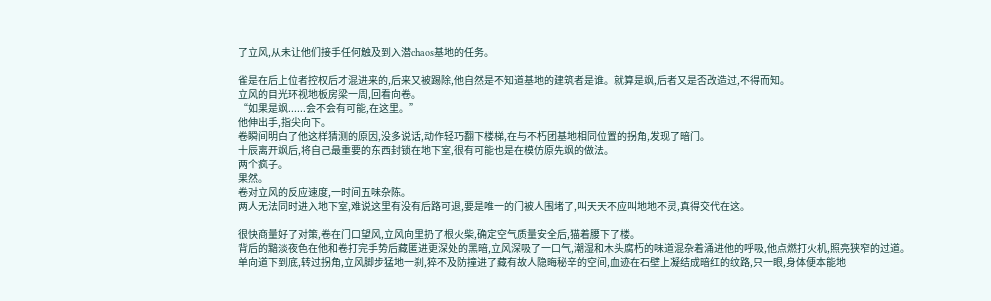了立风,从未让他们接手任何触及到入潜chaos基地的任务。

雀是在后上位者控权后才混进来的,后来又被踢除,他自然是不知道基地的建筑者是谁。就算是飒,后者又是否改造过,不得而知。
立风的目光环视地板房梁一周,回看向卷。
“如果是飒......会不会有可能,在这里。”
他伸出手,指尖向下。
卷瞬间明白了他这样猜测的原因,没多说话,动作轻巧翻下楼梯,在与不朽团基地相同位置的拐角,发现了暗门。
十辰离开飒后,将自己最重要的东西封锁在地下室,很有可能也是在模仿原先飒的做法。
两个疯子。
果然。
卷对立风的反应速度,一时间五味杂陈。
两人无法同时进入地下室,难说这里有没有后路可退,要是唯一的门被人围堵了,叫天天不应叫地地不灵,真得交代在这。

很快商量好了对策,卷在门口望风,立风向里扔了根火柴,确定空气质量安全后,猫着腰下了楼。
背后的黯淡夜色在他和卷打完手势后藏匿进更深处的黑暗,立风深吸了一口气,潮湿和木头腐朽的味道混杂着涌进他的呼吸,他点燃打火机,照亮狭窄的过道。
单向道下到底,转过拐角,立风脚步猛地一刹,猝不及防撞进了藏有故人隐晦秘辛的空间,血迹在石壁上凝结成暗红的纹路,只一眼,身体便本能地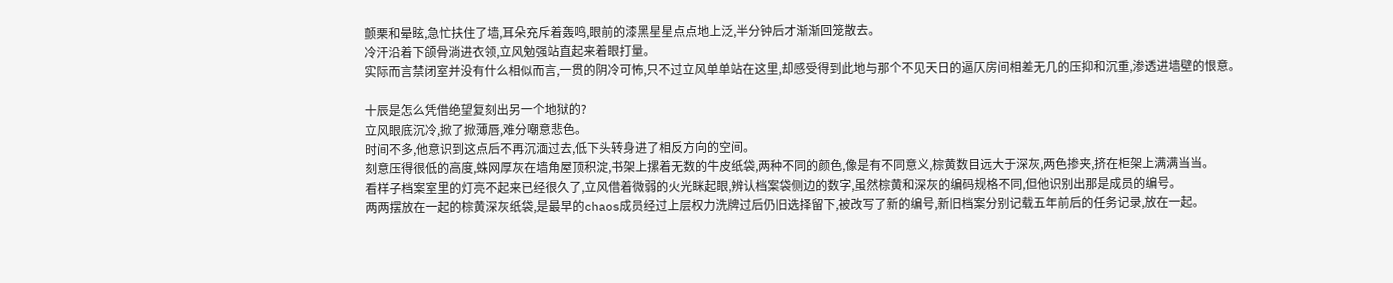颤栗和晕眩,急忙扶住了墙,耳朵充斥着轰鸣,眼前的漆黑星星点点地上泛,半分钟后才渐渐回笼散去。
冷汗沿着下颌骨淌进衣领,立风勉强站直起来着眼打量。
实际而言禁闭室并没有什么相似而言,一贯的阴冷可怖,只不过立风单单站在这里,却感受得到此地与那个不见天日的逼仄房间相差无几的压抑和沉重,渗透进墙壁的恨意。

十辰是怎么凭借绝望复刻出另一个地狱的?
立风眼底沉冷,掀了掀薄唇,难分嘲意悲色。
时间不多,他意识到这点后不再沉湎过去,低下头转身进了相反方向的空间。
刻意压得很低的高度,蛛网厚灰在墙角屋顶积淀,书架上摞着无数的牛皮纸袋,两种不同的颜色,像是有不同意义,棕黄数目远大于深灰,两色掺夹,挤在柜架上满满当当。
看样子档案室里的灯亮不起来已经很久了,立风借着微弱的火光眯起眼,辨认档案袋侧边的数字,虽然棕黄和深灰的编码规格不同,但他识别出那是成员的编号。
两两摆放在一起的棕黄深灰纸袋,是最早的chaos成员经过上层权力洗牌过后仍旧选择留下,被改写了新的编号,新旧档案分别记载五年前后的任务记录,放在一起。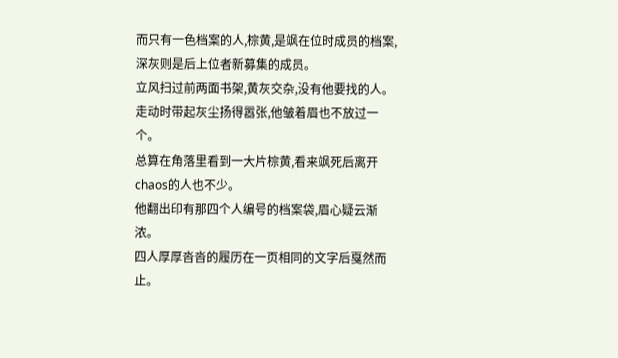而只有一色档案的人,棕黄,是飒在位时成员的档案,深灰则是后上位者新募集的成员。
立风扫过前两面书架,黄灰交杂,没有他要找的人。
走动时带起灰尘扬得嚣张,他皱着眉也不放过一个。
总算在角落里看到一大片棕黄,看来飒死后离开chaos的人也不少。
他翻出印有那四个人编号的档案袋,眉心疑云渐浓。
四人厚厚沓沓的履历在一页相同的文字后戛然而止。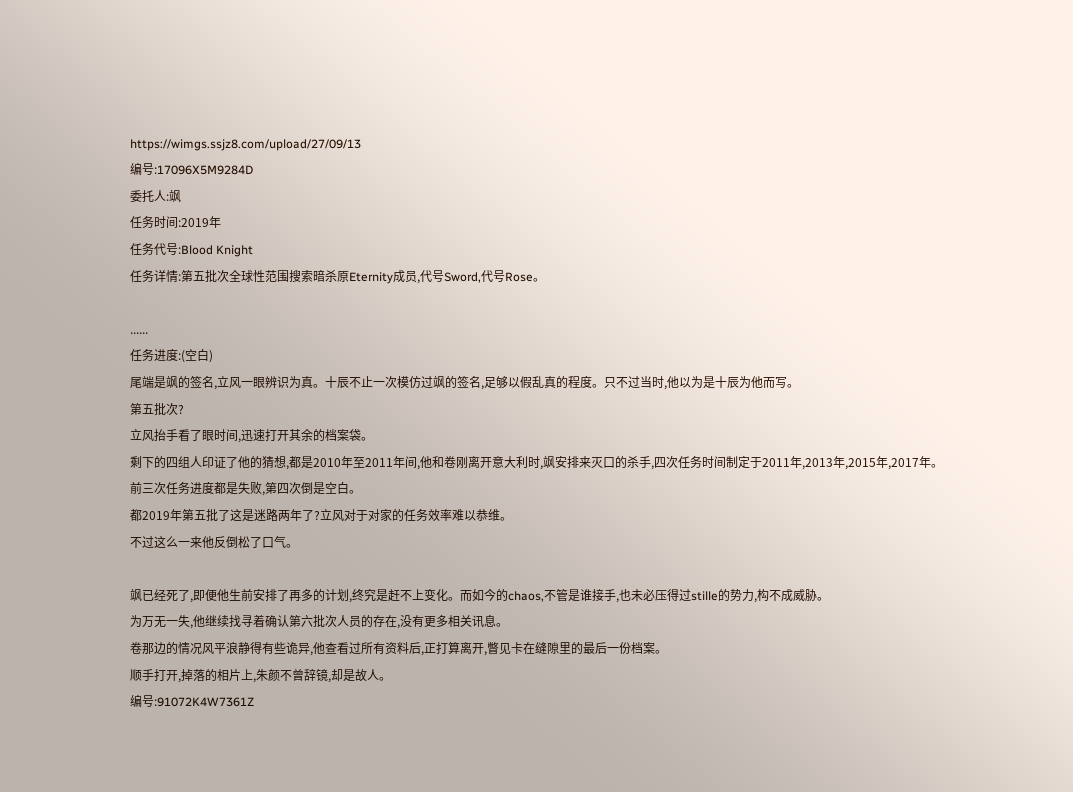https://wimgs.ssjz8.com/upload/27/09/13
编号:17096X5M9284D
委托人:飒
任务时间:2019年
任务代号:Blood Knight
任务详情:第五批次全球性范围搜索暗杀原Eternity成员,代号Sword,代号Rose。

......
任务进度:(空白)
尾端是飒的签名,立风一眼辨识为真。十辰不止一次模仿过飒的签名,足够以假乱真的程度。只不过当时,他以为是十辰为他而写。
第五批次?
立风抬手看了眼时间,迅速打开其余的档案袋。
剩下的四组人印证了他的猜想,都是2010年至2011年间,他和卷刚离开意大利时,飒安排来灭口的杀手,四次任务时间制定于2011年,2013年,2015年,2017年。
前三次任务进度都是失败,第四次倒是空白。
都2019年第五批了这是迷路两年了?立风对于对家的任务效率难以恭维。
不过这么一来他反倒松了口气。

飒已经死了,即便他生前安排了再多的计划,终究是赶不上变化。而如今的chaos,不管是谁接手,也未必压得过stille的势力,构不成威胁。
为万无一失,他继续找寻着确认第六批次人员的存在,没有更多相关讯息。
卷那边的情况风平浪静得有些诡异,他查看过所有资料后,正打算离开,瞥见卡在缝隙里的最后一份档案。
顺手打开,掉落的相片上,朱颜不曾辞镜,却是故人。
编号:91072K4W7361Z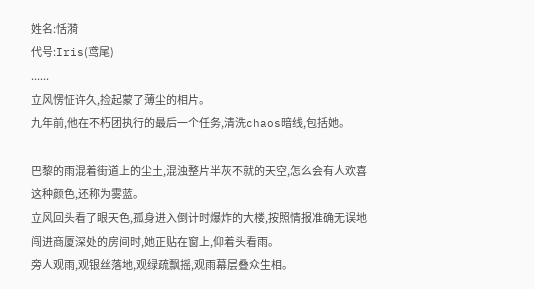姓名:恬漪
代号:Iris(鸢尾)
......
立风愣怔许久,捡起蒙了薄尘的相片。
九年前,他在不朽团执行的最后一个任务,清洗chaos暗线,包括她。

巴黎的雨混着街道上的尘土,混浊整片半灰不就的天空,怎么会有人欢喜这种颜色,还称为雾蓝。
立风回头看了眼天色,孤身进入倒计时爆炸的大楼,按照情报准确无误地闯进商厦深处的房间时,她正贴在窗上,仰着头看雨。
旁人观雨,观银丝落地,观绿疏飘摇,观雨幕层叠众生相。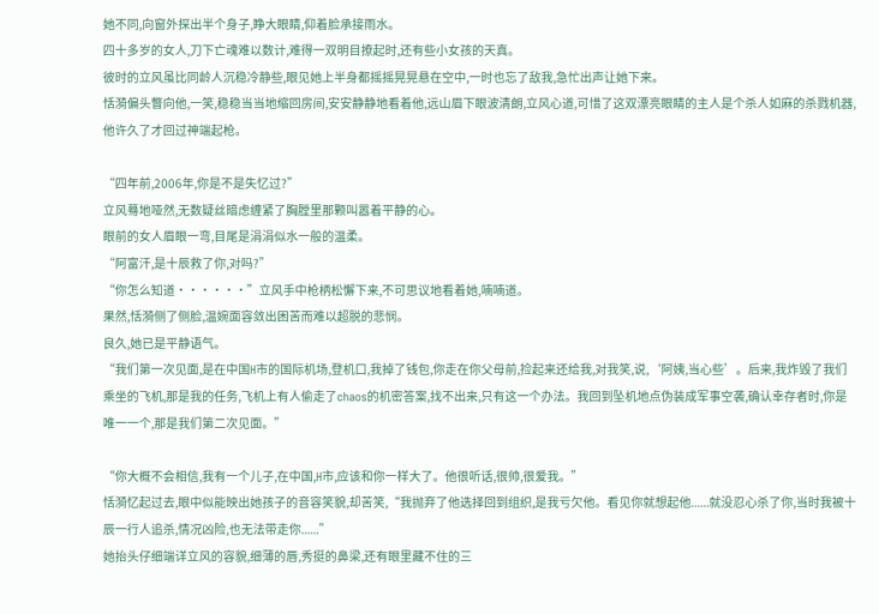她不同,向窗外探出半个身子,睁大眼睛,仰着脸承接雨水。
四十多岁的女人,刀下亡魂难以数计,难得一双明目撩起时,还有些小女孩的天真。
彼时的立风虽比同龄人沉稳冷静些,眼见她上半身都摇摇晃晃悬在空中,一时也忘了敌我,急忙出声让她下来。
恬漪偏头瞥向他,一笑,稳稳当当地缩回房间,安安静静地看着他,远山眉下眼波清朗,立风心道,可惜了这双漂亮眼睛的主人是个杀人如麻的杀戮机器,他许久了才回过神端起枪。

“四年前,2006年,你是不是失忆过?”
立风蓦地哑然,无数疑丝暗虑缠紧了胸膛里那颗叫嚣着平静的心。
眼前的女人眉眼一弯,目尾是涓涓似水一般的温柔。
“阿富汗,是十辰救了你,对吗?”
“你怎么知道······”立风手中枪柄松懈下来,不可思议地看着她,喃喃道。
果然,恬漪侧了侧脸,温婉面容敛出困苦而难以超脱的悲悯。
良久,她已是平静语气。
“我们第一次见面,是在中国H市的国际机场,登机口,我掉了钱包,你走在你父母前,捡起来还给我,对我笑,说,‘阿姨,当心些’。后来,我炸毁了我们乘坐的飞机,那是我的任务,飞机上有人偷走了chaos的机密答案,找不出来,只有这一个办法。我回到坠机地点伪装成军事空袭,确认幸存者时,你是唯一一个,那是我们第二次见面。”

“你大概不会相信,我有一个儿子,在中国,H市,应该和你一样大了。他很听话,很帅,很爱我。”
恬漪忆起过去,眼中似能映出她孩子的音容笑貌,却苦笑,“我抛弃了他选择回到组织,是我亏欠他。看见你就想起他......就没忍心杀了你,当时我被十辰一行人追杀,情况凶险,也无法带走你......”
她抬头仔细端详立风的容貌,细薄的唇,秀挺的鼻梁,还有眼里藏不住的三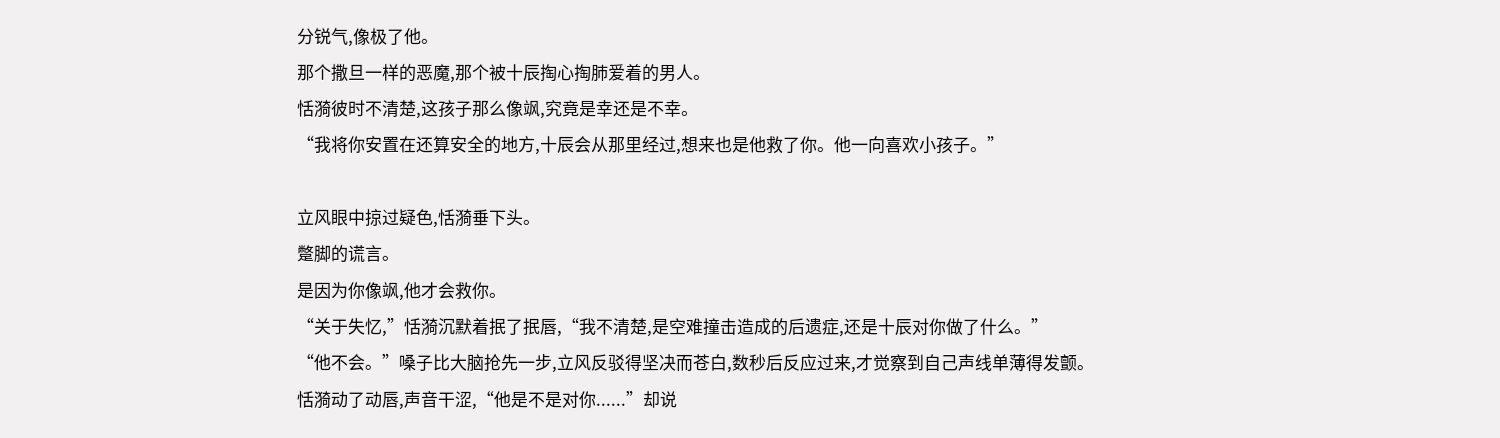分锐气,像极了他。
那个撒旦一样的恶魔,那个被十辰掏心掏肺爱着的男人。
恬漪彼时不清楚,这孩子那么像飒,究竟是幸还是不幸。
“我将你安置在还算安全的地方,十辰会从那里经过,想来也是他救了你。他一向喜欢小孩子。”

立风眼中掠过疑色,恬漪垂下头。
蹩脚的谎言。
是因为你像飒,他才会救你。
“关于失忆,”恬漪沉默着抿了抿唇,“我不清楚,是空难撞击造成的后遗症,还是十辰对你做了什么。”
“他不会。”嗓子比大脑抢先一步,立风反驳得坚决而苍白,数秒后反应过来,才觉察到自己声线单薄得发颤。
恬漪动了动唇,声音干涩,“他是不是对你......”却说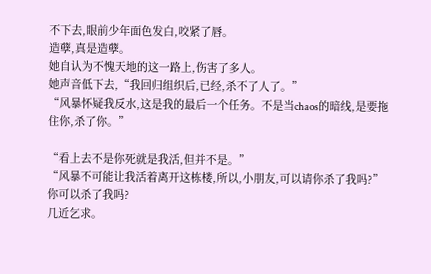不下去,眼前少年面色发白,咬紧了唇。
造孽,真是造孽。
她自认为不愧天地的这一路上,伤害了多人。
她声音低下去,“我回归组织后,已经,杀不了人了。”
“风暴怀疑我反水,这是我的最后一个任务。不是当chaos的暗线,是要拖住你,杀了你。”

“看上去不是你死就是我活,但并不是。”
“风暴不可能让我活着离开这栋楼,所以,小朋友,可以请你杀了我吗?”
你可以杀了我吗?
几近乞求。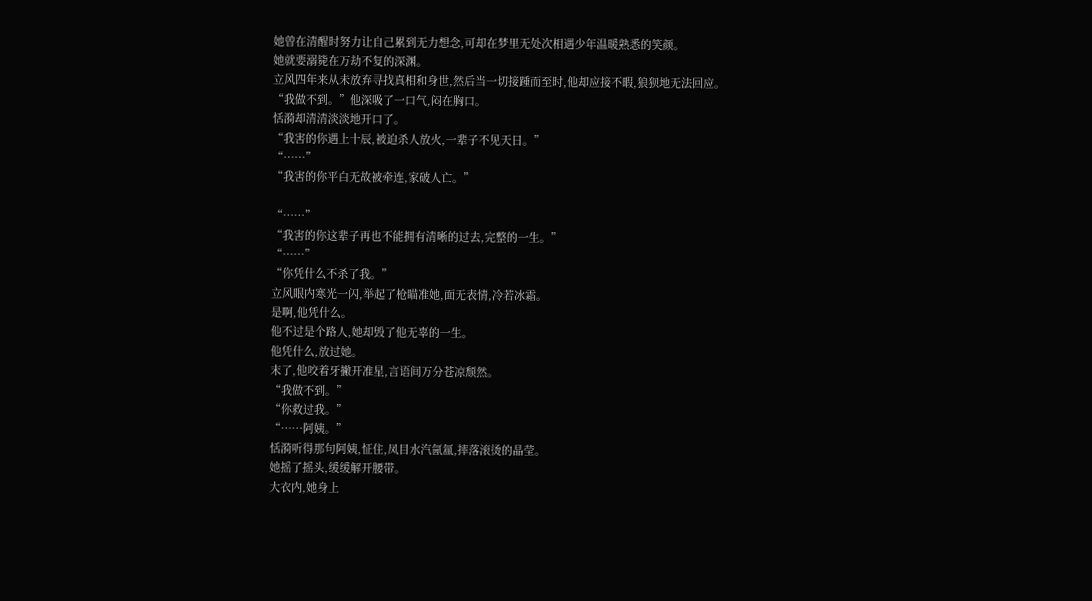她曾在清醒时努力让自己累到无力想念,可却在梦里无处次相遇少年温暖熟悉的笑颜。
她就要溺毙在万劫不复的深渊。
立风四年来从未放弃寻找真相和身世,然后当一切接踵而至时,他却应接不暇,狼狈地无法回应。
“我做不到。”他深吸了一口气,闷在胸口。
恬漪却清清淡淡地开口了。
“我害的你遇上十辰,被迫杀人放火,一辈子不见天日。”
“……”
“我害的你平白无故被牵连,家破人亡。”

“……”
“我害的你这辈子再也不能拥有清晰的过去,完整的一生。”
“……”
“你凭什么不杀了我。”
立风眼内寒光一闪,举起了枪瞄准她,面无表情,冷若冰霜。
是啊,他凭什么。
他不过是个路人,她却毁了他无辜的一生。
他凭什么,放过她。
末了,他咬着牙撇开准星,言语间万分苍凉颓然。
“我做不到。”
“你救过我。”
“……阿姨。”
恬漪听得那句阿姨,怔住,凤目水汽氤氲,摔落滚烫的晶莹。
她摇了摇头,缓缓解开腰带。
大衣内,她身上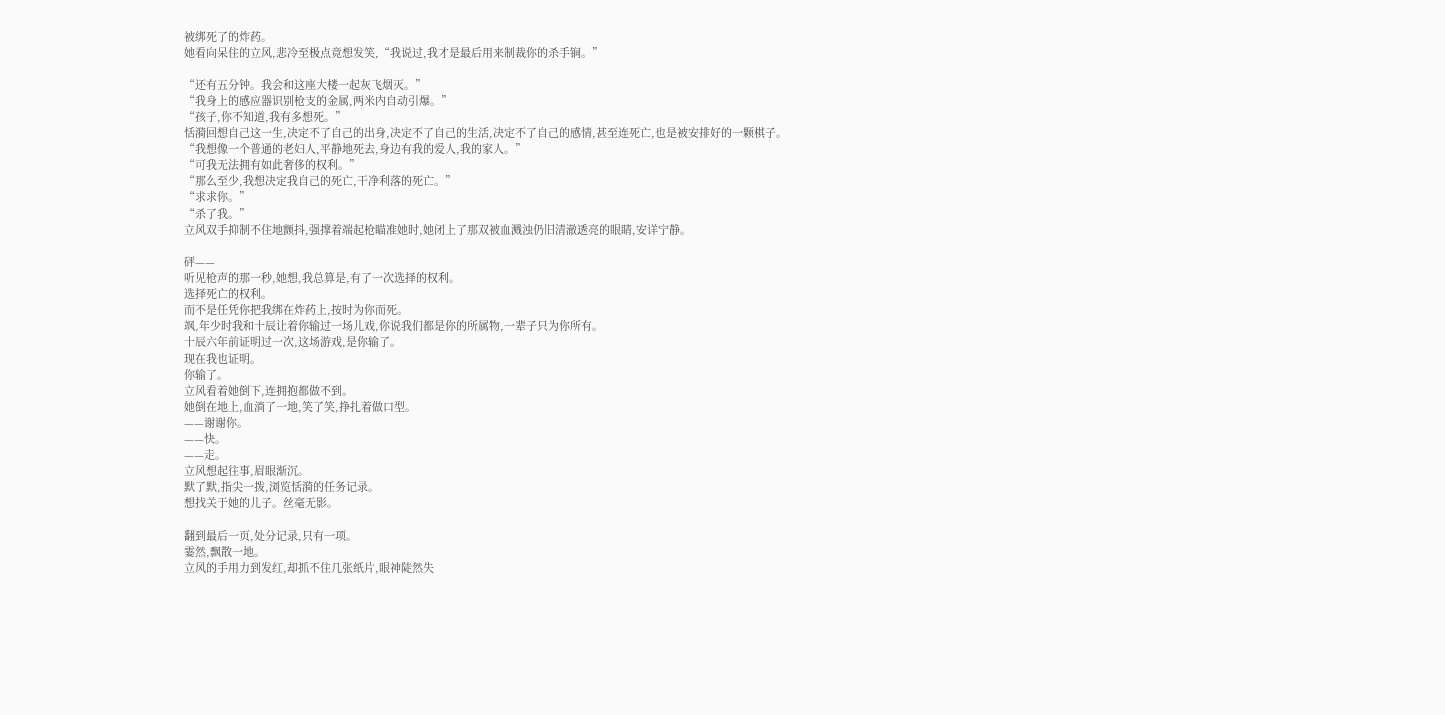被绑死了的炸药。
她看向呆住的立风,悲冷至极点竟想发笑,“我说过,我才是最后用来制裁你的杀手锏。”

“还有五分钟。我会和这座大楼一起灰飞烟灭。”
“我身上的感应器识别枪支的金属,两米内自动引爆。”
“孩子,你不知道,我有多想死。”
恬漪回想自己这一生,决定不了自己的出身,决定不了自己的生活,决定不了自己的感情,甚至连死亡,也是被安排好的一颗棋子。
“我想像一个普通的老妇人,平静地死去,身边有我的爱人,我的家人。”
“可我无法拥有如此奢侈的权利。”
“那么至少,我想决定我自己的死亡,干净利落的死亡。”
“求求你。”
“杀了我。”
立风双手抑制不住地颤抖,强撑着端起枪瞄准她时,她闭上了那双被血溅浊仍旧清澈透亮的眼睛,安详宁静。

砰——
听见枪声的那一秒,她想,我总算是,有了一次选择的权利。
选择死亡的权利。
而不是任凭你把我绑在炸药上,按时为你而死。
飒,年少时我和十辰让着你输过一场儿戏,你说我们都是你的所属物,一辈子只为你所有。
十辰六年前证明过一次,这场游戏,是你输了。
现在我也证明。
你输了。
立风看着她倒下,连拥抱都做不到。
她倒在地上,血淌了一地,笑了笑,挣扎着做口型。
——谢谢你。
——快。
——走。
立风想起往事,眉眼渐沉。
默了默,指尖一拨,浏览恬漪的任务记录。
想找关于她的儿子。丝毫无影。

翻到最后一页,处分记录,只有一项。
霎然,飘散一地。
立风的手用力到发红,却抓不住几张纸片,眼神陡然失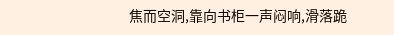焦而空洞,靠向书柜一声闷响,滑落跪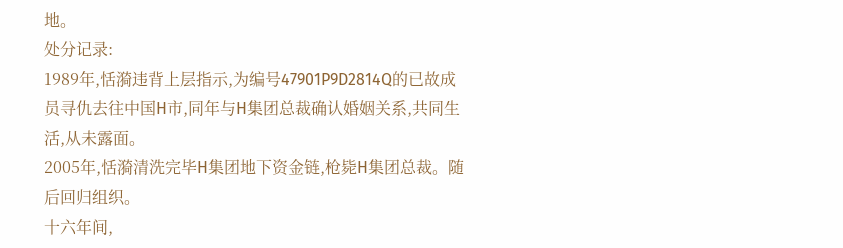地。
处分记录:
1989年,恬漪违背上层指示,为编号47901P9D2814Q的已故成员寻仇去往中国H市,同年与H集团总裁确认婚姻关系,共同生活,从未露面。
2005年,恬漪清洗完毕H集团地下资金链,枪毙H集团总裁。随后回归组织。
十六年间,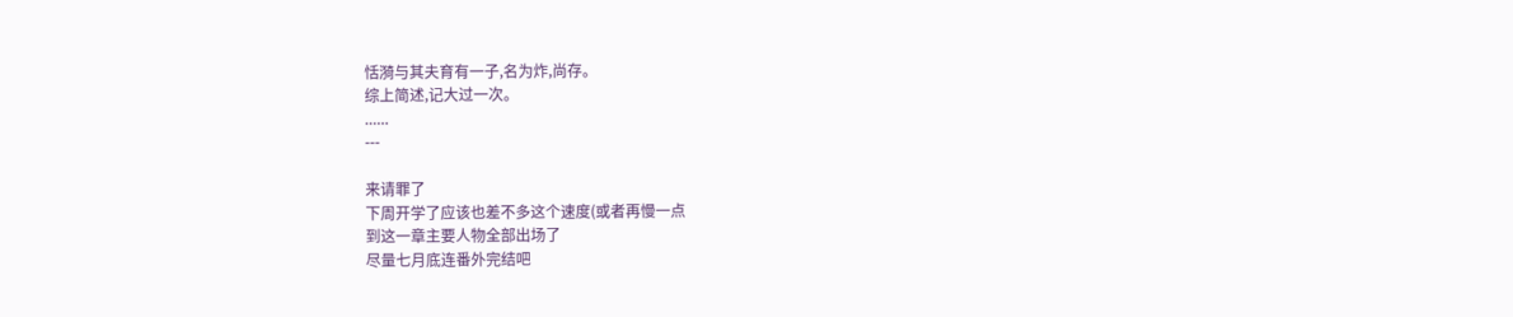恬漪与其夫育有一子,名为炸,尚存。
综上简述,记大过一次。
......
---

来请罪了
下周开学了应该也差不多这个速度(或者再慢一点
到这一章主要人物全部出场了
尽量七月底连番外完结吧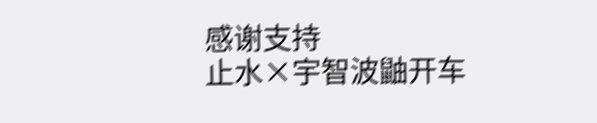感谢支持
止水×宇智波鼬开车